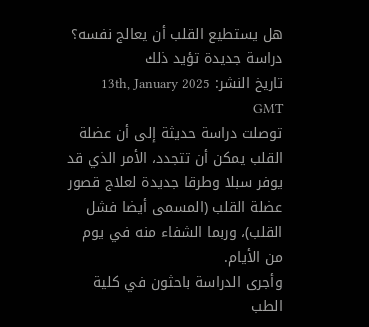هل يستطيع القلب أن يعالج نفسه؟ دراسة جديدة تؤيد ذلك
تاريخ النشر: 13th, January 2025 GMT
توصلت دراسة حديثة إلى أن عضلة القلب يمكن أن تتجدد، الأمر الذي قد يوفر سبلا وطرقا جديدة لعلاج قصور عضلة القلب (المسمى أيضا فشل القلب)، وربما الشفاء منه في يوم من الأيام.
وأجرى الدراسة باحثون في كلية الطب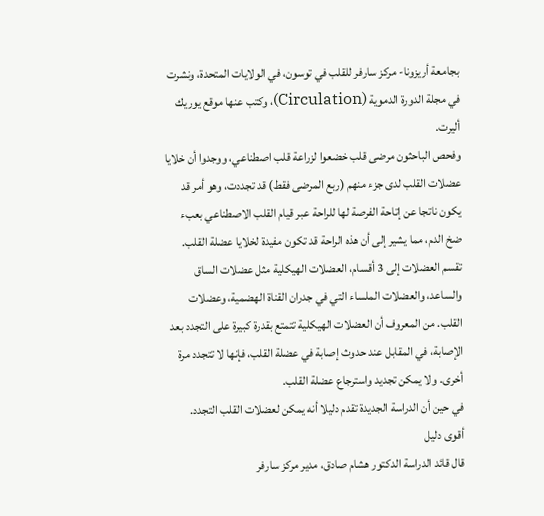بجامعة أريزونا- مركز سارفر للقلب في توسون، في الولايات المتحدة، ونشرت في مجلة الدورة الدموية (Circulation)، وكتب عنها موقع يوريك أليرت.
وفحص الباحثون مرضى قلب خضعوا لزراعة قلب اصطناعي، ووجدوا أن خلايا عضلات القلب لدى جزء منهم (ربع المرضى فقط) قد تجددت، وهو أمر قد يكون ناتجا عن إتاحة الفرصة لها للراحة عبر قيام القلب الاصطناعي بعبء ضخ الدم، مما يشير إلى أن هذه الراحة قد تكون مفيدة لخلايا عضلة القلب.
تقسم العضلات إلى 3 أقسام، العضلات الهيكلية مثل عضلات الساق والساعد، والعضلات الملساء التي في جدران القناة الهضمية، وعضلات القلب. من المعروف أن العضلات الهيكلية تتمتع بقدرة كبيرة على التجدد بعد الإصابة، في المقابل عند حدوث إصابة في عضلة القلب، فإنها لا تتجدد مرة أخرى. ولا يمكن تجديد واسترجاع عضلة القلب.
في حين أن الدراسة الجديدة تقدم دليلا أنه يمكن لعضلات القلب التجدد.
أقوى دليل
قال قائد الدراسة الدكتور هشام صادق، مدير مركز سارفر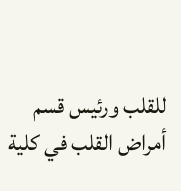للقلب ورئيس قسم أمراض القلب في كلية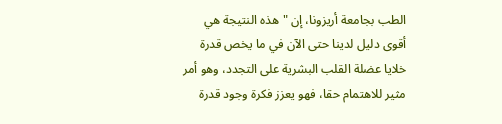الطب بجامعة أريزونا، إن "هذه النتيجة هي أقوى دليل لدينا حتى الآن في ما يخص قدرة خلايا عضلة القلب البشرية على التجدد، وهو أمر مثير للاهتمام حقا، فهو يعزز فكرة وجود قدرة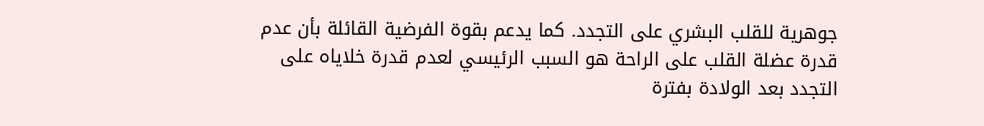جوهرية للقلب البشري على التجدد. كما يدعم بقوة الفرضية القائلة بأن عدم قدرة عضلة القلب على الراحة هو السبب الرئيسي لعدم قدرة خلاياه على التجدد بعد الولادة بفترة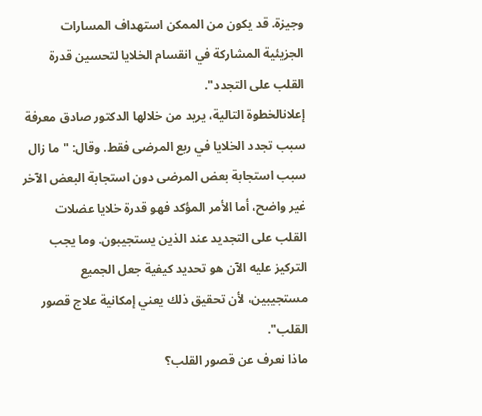وجيزة. قد يكون من الممكن استهداف المسارات الجزيئية المشاركة في انقسام الخلايا لتحسين قدرة القلب على التجدد".
إعلانالخطوة التالية، يريد من خلالها الدكتور صادق معرفة سبب تجدد الخلايا في ربع المرضى فقط. وقال: "ما زال سبب استجابة بعض المرضى دون استجابة البعض الآخر غير واضح، أما الأمر المؤكد فهو قدرة خلايا عضلات القلب على التجديد عند الذين يستجيبون. وما يجب التركيز عليه الآن هو تحديد كيفية جعل الجميع مستجيبين، لأن تحقيق ذلك يعني إمكانية علاج قصور القلب".
ماذا نعرف عن قصور القلب؟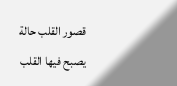قصور القلب حالة يصبح فيها القلب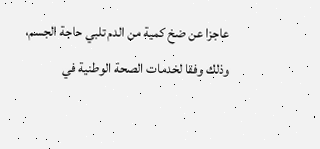عاجزا عن ضخ كمية من الدم تلبي حاجة الجسم، وذلك وفقا لخدمات الصحة الوطنية في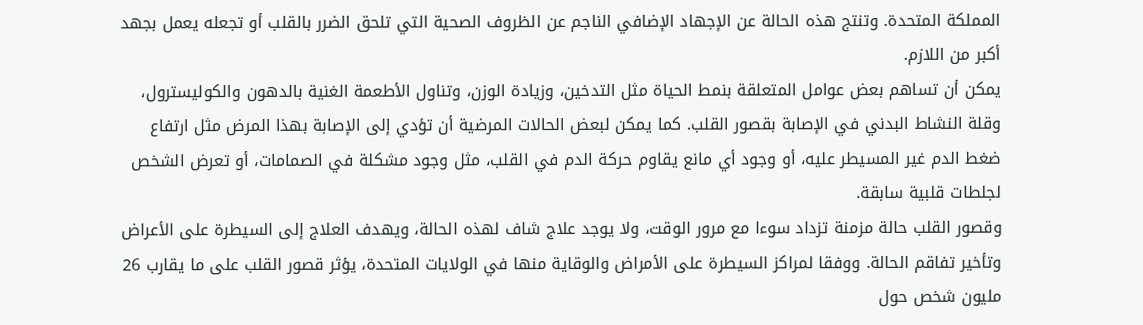المملكة المتحدة. وتنتج هذه الحالة عن الإجهاد الإضافي الناجم عن الظروف الصحية التي تلحق الضرر بالقلب أو تجعله يعمل بجهد أكبر من اللازم.
يمكن أن تساهم بعض عوامل المتعلقة بنمط الحياة مثل التدخين، وزيادة الوزن، وتناول الأطعمة الغنية بالدهون والكوليسترول، وقلة النشاط البدني في الإصابة بقصور القلب. كما يمكن لبعض الحالات المرضية أن تؤدي إلى الإصابة بهذا المرض مثل ارتفاع ضغط الدم غير المسيطر عليه، أو وجود أي مانع يقاوم حركة الدم في القلب، مثل وجود مشكلة في الصمامات، أو تعرض الشخص لجلطات قلبية سابقة.
وقصور القلب حالة مزمنة تزداد سوءا مع مرور الوقت، ولا يوجد علاج شاف لهذه الحالة، ويهدف العلاج إلى السيطرة على الأعراض وتأخير تفاقم الحالة. ووفقا لمراكز السيطرة على الأمراض والوقاية منها في الولايات المتحدة، يؤثر قصور القلب على ما يقارب 26 مليون شخص حول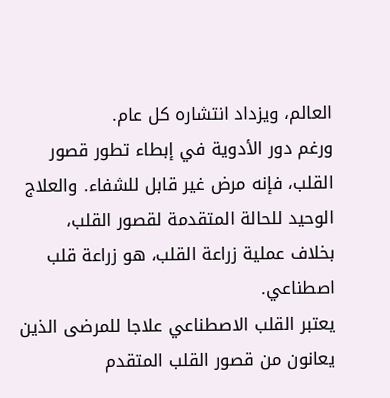العالم، ويزداد انتشاره كل عام.
ورغم دور الأدوية في إبطاء تطور قصور القلب، فإنه مرض غير قابل للشفاء. والعلاج الوحيد للحالة المتقدمة لقصور القلب، بخلاف عملية زراعة القلب، هو زراعة قلب اصطناعي.
يعتبر القلب الاصطناعي علاجا للمرضى الذين يعانون من قصور القلب المتقدم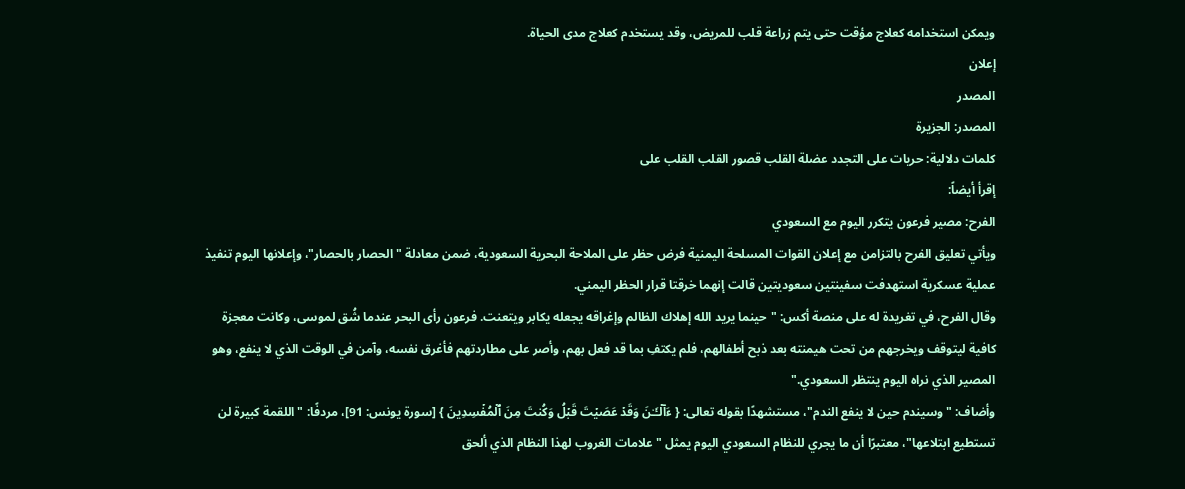ويمكن استخدامه كعلاج مؤقت حتى يتم زراعة قلب للمريض، وقد يستخدم كعلاج مدى الحياة.
إعلان
المصدر
المصدر: الجزيرة
كلمات دلالية: حريات على التجدد عضلة القلب قصور القلب القلب على
إقرأ أيضاً:
الفرح: مصير فرعون يتكرر اليوم مع السعودي
ويأتي تعليق الفرح بالتزامن مع إعلان القوات المسلحة اليمنية فرض حظر على الملاحة البحرية السعودية، ضمن معادلة "الحصار بالحصار"، وإعلانها اليوم تنفيذ عملية عسكرية استهدفت سفينتين سعوديتين قالت إنهما خرقتا قرار الحظر اليمني.
وقال الفرح، في تغريدة له على منصة أكس: "حينما يريد الله إهلاك الظالم وإغراقه يجعله يكابر ويتعنت. فرعون رأى البحر عندما شُق لموسى، وكانت معجزة كافية ليتوقف ويخرجهم من تحت هيمنته بعد ذبح أطفالهم، فلم يكتفِ بما قد فعل بهم، وأصر على مطاردتهم فأغرق نفسه، وآمن في الوقت الذي لا ينفع، وهو المصير الذي نراه اليوم ينتظر السعودي."
وأضاف: "وسيندم حين لا ينفع الندم"، مستشهدًا بقوله تعالى: { ءَاۤلۡـَٔـٰنَ وَقَدۡ عَصَیۡتَ قَبۡلُ وَكُنتَ مِنَ ٱلۡمُفۡسِدِینَ } [سورة يونس: 91]، مردفًا: "اللقمة كبيرة لن تستطيع ابتلاعها"، معتبرًا أن ما يجري للنظام السعودي اليوم يمثل "علامات الغروب لهذا النظام الذي ألحق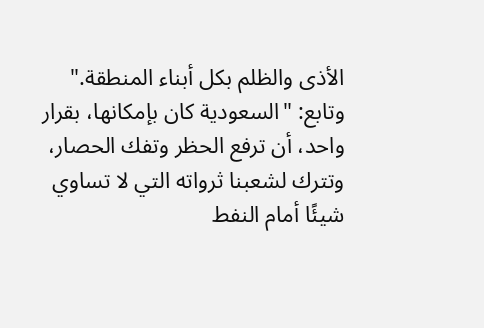الأذى والظلم بكل أبناء المنطقة."
وتابع: "السعودية كان بإمكانها، بقرار واحد، أن ترفع الحظر وتفك الحصار، وتترك لشعبنا ثرواته التي لا تساوي شيئًا أمام النفط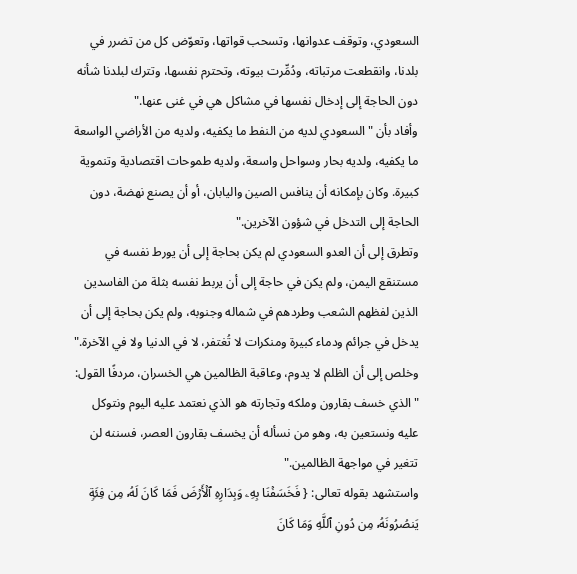السعودي، وتوقف عدوانها، وتسحب قواتها، وتعوّض كل من تضرر في بلدنا، وانقطعت مرتباته، ودُمِّرت بيوته، وتحترم نفسها، وتترك لبلدنا شأنه دون الحاجة إلى إدخال نفسها في مشاكل هي في غنى عنها."
وأفاد بأن "السعودي لديه من النفط ما يكفيه، ولديه من الأراضي الواسعة ما يكفيه، ولديه بحار وسواحل واسعة، ولديه طموحات اقتصادية وتنموية كبيرة. وكان بإمكانه أن ينافس الصين واليابان، أو أن يصنع نهضة، دون الحاجة إلى التدخل في شؤون الآخرين."
وتطرق إلى أن العدو السعودي لم يكن بحاجة إلى أن يورط نفسه في مستنقع اليمن، ولم يكن في حاجة إلى أن يربط نفسه بثلة من الفاسدين الذين لفظهم الشعب وطردهم في شماله وجنوبه، ولم يكن بحاجة إلى أن يدخل في جرائم ودماء كبيرة ومنكرات لا تُغتفر، لا في الدنيا ولا في الآخرة."
وخلص إلى أن الظلم لا يدوم، وعاقبة الظالمين هي الخسران، مردفًا القول: "الذي خسف بقارون وملكه وتجارته هو الذي نعتمد عليه اليوم ونتوكل عليه ونستعين به، وهو من نسأله أن يخسف بقارون العصر، فسننه لن تتغير في مواجهة الظالمين."
واستشهد بقوله تعالى: { فَخَسَفۡنَا بِهِۦ وَبِدَارِهِ ٱلۡأَرۡضَ فَمَا كَانَ لَهُۥ مِن فِئَةࣲ یَنصُرُونَهُۥ مِن دُونِ ٱللَّهِ وَمَا كَانَ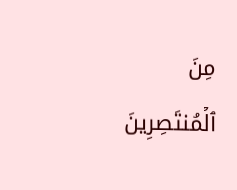مِنَ ٱلۡمُنتَصِرِینَ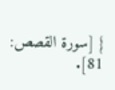} [سورة القصص: 81].